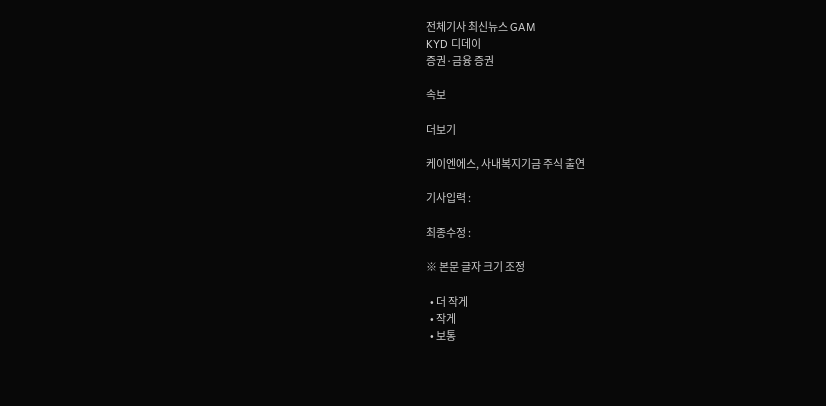전체기사 최신뉴스 GAM
KYD 디데이
증권·금융 증권

속보

더보기

케이엔에스, 사내복지기금 주식 출연

기사입력 :

최종수정 :

※ 본문 글자 크기 조정

  • 더 작게
  • 작게
  • 보통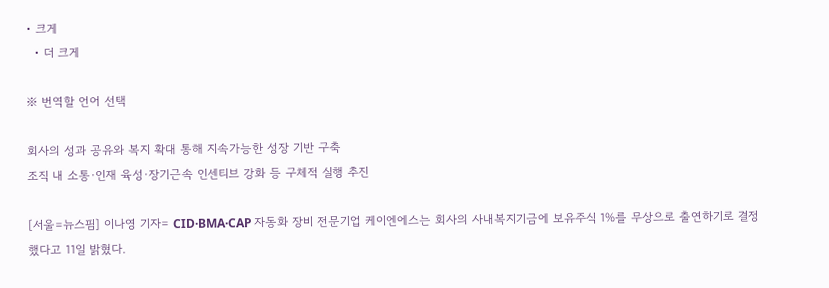• 크게
  • 더 크게

※ 번역할 언어 선택

회사의 성과 공유와 복지 확대 통해 지속가능한 성장 기반 구축
조직 내 소통·인재 육성·장기근속 인센티브 강화 등 구체적 실행 추진

[서울=뉴스핌] 이나영 기자= CID·BMA·CAP 자동화 장비 전문기업 케이엔에스는 회사의 사내복지기금에 보유주식 1%를 무상으로 출연하기로 결정했다고 11일 밝혔다.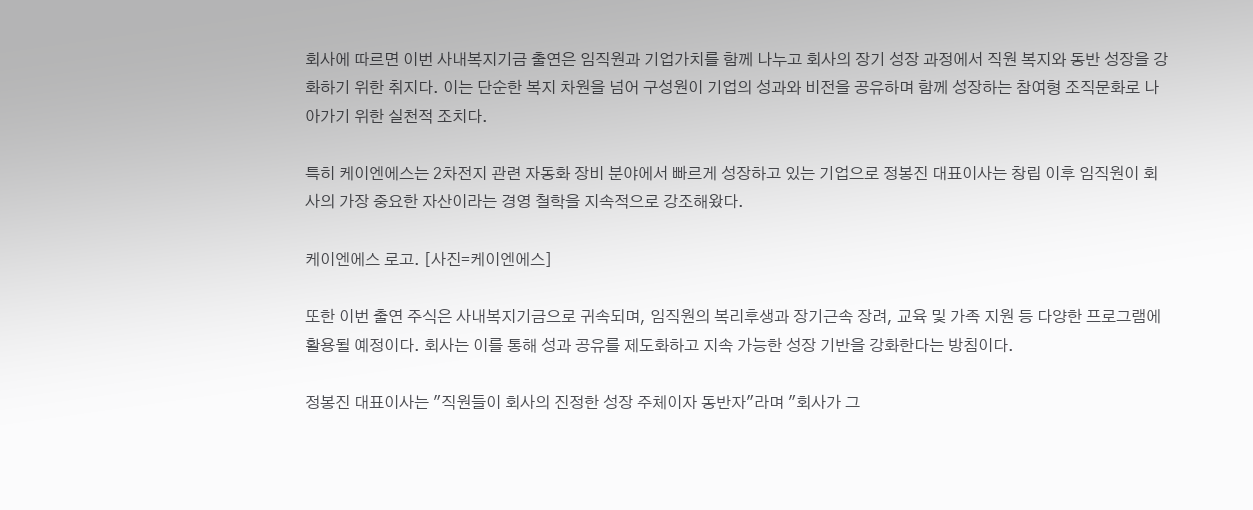회사에 따르면 이번 사내복지기금 출연은 임직원과 기업가치를 함께 나누고 회사의 장기 성장 과정에서 직원 복지와 동반 성장을 강화하기 위한 취지다. 이는 단순한 복지 차원을 넘어 구성원이 기업의 성과와 비전을 공유하며 함께 성장하는 참여형 조직문화로 나아가기 위한 실천적 조치다.

특히 케이엔에스는 2차전지 관련 자동화 장비 분야에서 빠르게 성장하고 있는 기업으로 정봉진 대표이사는 창립 이후 임직원이 회사의 가장 중요한 자산이라는 경영 철학을 지속적으로 강조해왔다.

케이엔에스 로고. [사진=케이엔에스]

또한 이번 출연 주식은 사내복지기금으로 귀속되며, 임직원의 복리후생과 장기근속 장려, 교육 및 가족 지원 등 다양한 프로그램에 활용될 예정이다. 회사는 이를 통해 성과 공유를 제도화하고 지속 가능한 성장 기반을 강화한다는 방침이다.

정봉진 대표이사는 "직원들이 회사의 진정한 성장 주체이자 동반자"라며 "회사가 그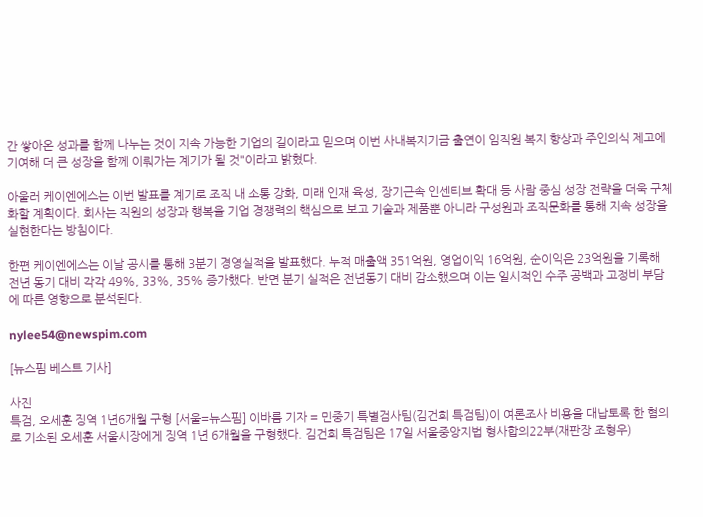간 쌓아온 성과를 함께 나누는 것이 지속 가능한 기업의 길이라고 믿으며 이번 사내복지기금 출연이 임직원 복지 향상과 주인의식 제고에 기여해 더 큰 성장을 함께 이뤄가는 계기가 될 것"이라고 밝혔다.

아울러 케이엔에스는 이번 발표를 계기로 조직 내 소통 강화, 미래 인재 육성, 장기근속 인센티브 확대 등 사람 중심 성장 전략을 더욱 구체화할 계획이다. 회사는 직원의 성장과 행복을 기업 경쟁력의 핵심으로 보고 기술과 제품뿐 아니라 구성원과 조직문화를 통해 지속 성장을 실현한다는 방침이다.

한편 케이엔에스는 이날 공시를 통해 3분기 경영실적을 발표했다. 누적 매출액 351억원, 영업이익 16억원, 순이익은 23억원을 기록해 전년 동기 대비 각각 49%, 33%, 35% 증가했다. 반면 분기 실적은 전년동기 대비 감소했으며 이는 일시적인 수주 공백과 고정비 부담에 따른 영향으로 분석된다.

nylee54@newspim.com

[뉴스핌 베스트 기사]

사진
특검, 오세훈 징역 1년6개월 구형 [서울=뉴스핌] 이바름 기자 = 민중기 특별검사팀(김건희 특검팀)이 여론조사 비용을 대납토록 한 혐의로 기소된 오세훈 서울시장에게 징역 1년 6개월을 구형했다. 김건희 특검팀은 17일 서울중앙지법 형사합의22부(재판장 조형우)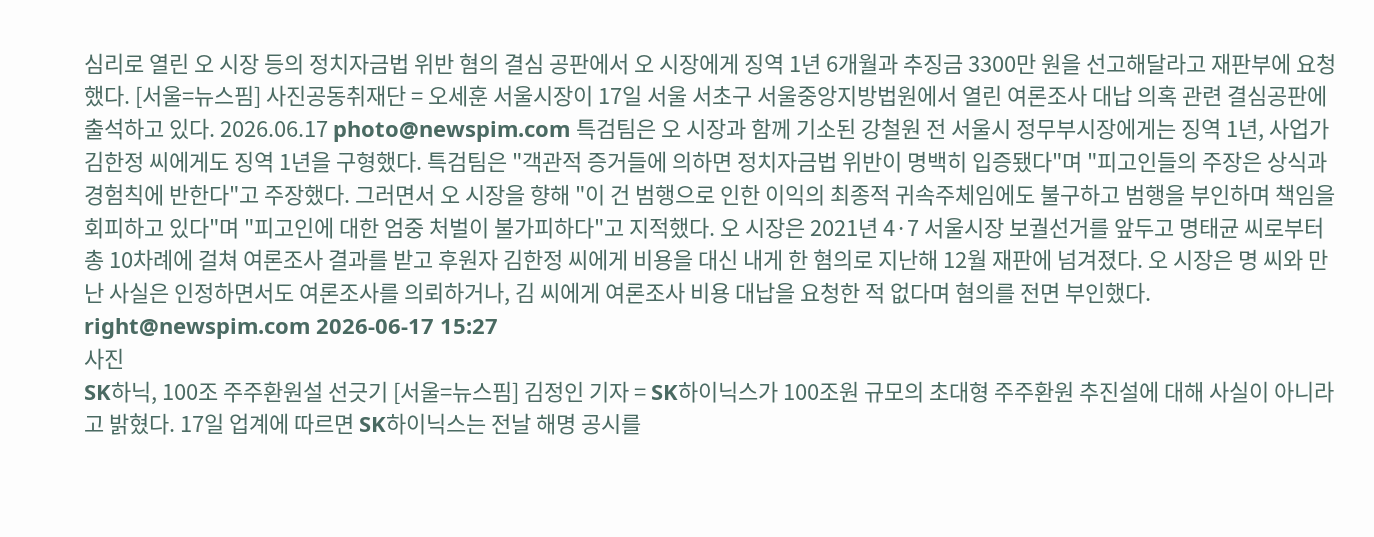심리로 열린 오 시장 등의 정치자금법 위반 혐의 결심 공판에서 오 시장에게 징역 1년 6개월과 추징금 3300만 원을 선고해달라고 재판부에 요청했다. [서울=뉴스핌] 사진공동취재단 = 오세훈 서울시장이 17일 서울 서초구 서울중앙지방법원에서 열린 여론조사 대납 의혹 관련 결심공판에 출석하고 있다. 2026.06.17 photo@newspim.com 특검팀은 오 시장과 함께 기소된 강철원 전 서울시 정무부시장에게는 징역 1년, 사업가 김한정 씨에게도 징역 1년을 구형했다. 특검팀은 "객관적 증거들에 의하면 정치자금법 위반이 명백히 입증됐다"며 "피고인들의 주장은 상식과 경험칙에 반한다"고 주장했다. 그러면서 오 시장을 향해 "이 건 범행으로 인한 이익의 최종적 귀속주체임에도 불구하고 범행을 부인하며 책임을 회피하고 있다"며 "피고인에 대한 엄중 처벌이 불가피하다"고 지적했다. 오 시장은 2021년 4·7 서울시장 보궐선거를 앞두고 명태균 씨로부터 총 10차례에 걸쳐 여론조사 결과를 받고 후원자 김한정 씨에게 비용을 대신 내게 한 혐의로 지난해 12월 재판에 넘겨졌다. 오 시장은 명 씨와 만난 사실은 인정하면서도 여론조사를 의뢰하거나, 김 씨에게 여론조사 비용 대납을 요청한 적 없다며 혐의를 전면 부인했다. right@newspim.com 2026-06-17 15:27
사진
SK하닉, 100조 주주환원설 선긋기 [서울=뉴스핌] 김정인 기자 = SK하이닉스가 100조원 규모의 초대형 주주환원 추진설에 대해 사실이 아니라고 밝혔다. 17일 업계에 따르면 SK하이닉스는 전날 해명 공시를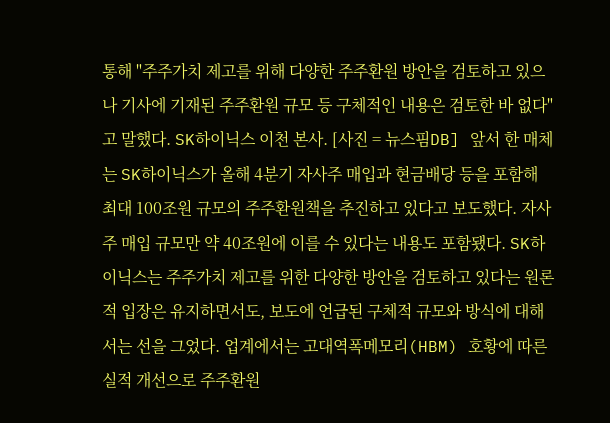통해 "주주가치 제고를 위해 다양한 주주환원 방안을 검토하고 있으나 기사에 기재된 주주환원 규모 등 구체적인 내용은 검토한 바 없다"고 말했다. SK하이닉스 이천 본사. [사진 = 뉴스핌DB] 앞서 한 매체는 SK하이닉스가 올해 4분기 자사주 매입과 현금배당 등을 포함해 최대 100조원 규모의 주주환원책을 추진하고 있다고 보도했다. 자사주 매입 규모만 약 40조원에 이를 수 있다는 내용도 포함됐다. SK하이닉스는 주주가치 제고를 위한 다양한 방안을 검토하고 있다는 원론적 입장은 유지하면서도, 보도에 언급된 구체적 규모와 방식에 대해서는 선을 그었다. 업계에서는 고대역폭메모리(HBM) 호황에 따른 실적 개선으로 주주환원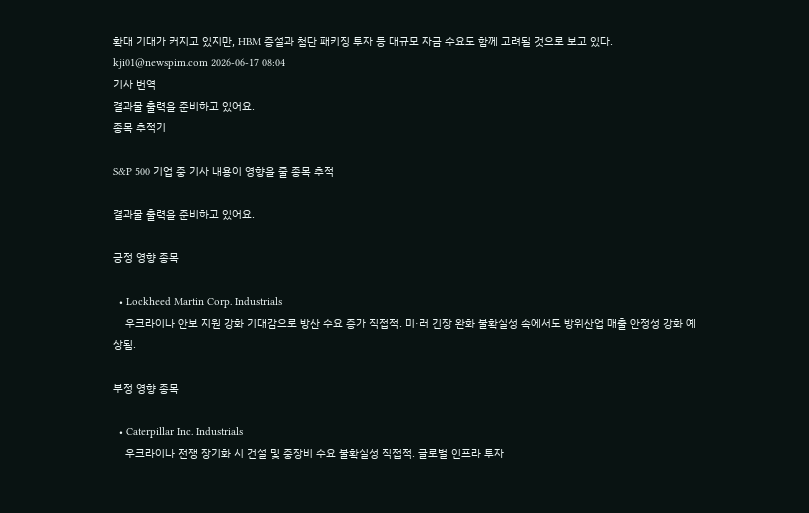확대 기대가 커지고 있지만, HBM 증설과 첨단 패키징 투자 등 대규모 자금 수요도 함께 고려될 것으로 보고 있다. kji01@newspim.com 2026-06-17 08:04
기사 번역
결과물 출력을 준비하고 있어요.
종목 추적기

S&P 500 기업 중 기사 내용이 영향을 줄 종목 추적

결과물 출력을 준비하고 있어요.

긍정 영향 종목

  • Lockheed Martin Corp. Industrials
    우크라이나 안보 지원 강화 기대감으로 방산 수요 증가 직접적. 미·러 긴장 완화 불확실성 속에서도 방위산업 매출 안정성 강화 예상됨.

부정 영향 종목

  • Caterpillar Inc. Industrials
    우크라이나 전쟁 장기화 시 건설 및 중장비 수요 불확실성 직접적. 글로벌 인프라 투자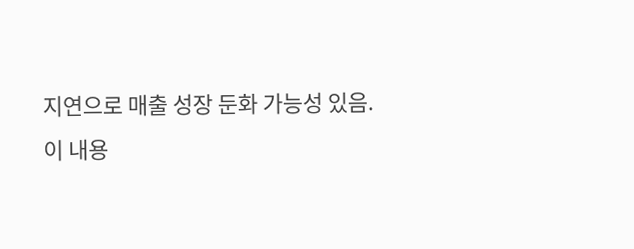지연으로 매출 성장 둔화 가능성 있음.
이 내용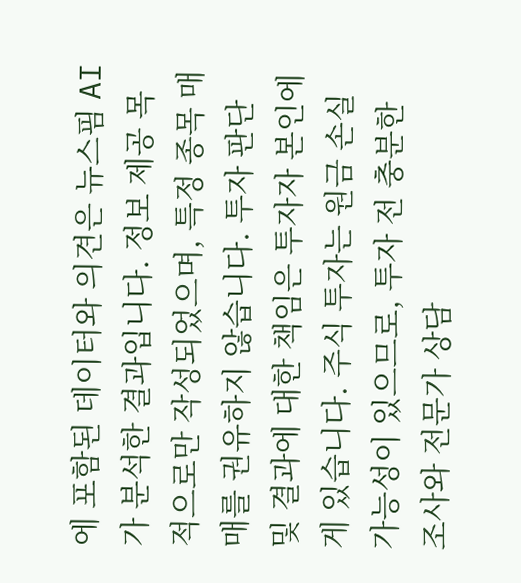에 포함된 데이터와 의견은 뉴스핌 AI가 분석한 결과입니다. 정보 제공 목적으로만 작성되었으며, 특정 종목 매매를 권유하지 않습니다. 투자 판단 및 결과에 대한 책임은 투자자 본인에게 있습니다. 주식 투자는 원금 손실 가능성이 있으므로, 투자 전 충분한 조사와 전문가 상담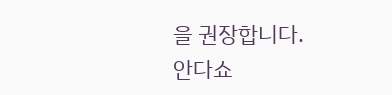을 권장합니다.
안다쇼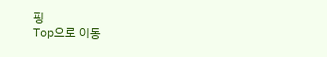핑
Top으로 이동